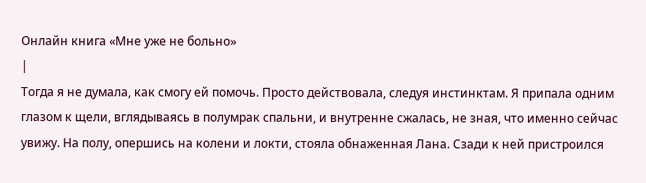Онлайн книга «Мне уже не больно»
|
Тогда я не думала, как смогу ей помочь. Просто действовала, следуя инстинктам. Я припала одним глазом к щели, вглядываясь в полумрак спальни, и внутренне сжалась, не зная, что именно сейчас увижу. На полу, опершись на колени и локти, стояла обнаженная Лана. Сзади к ней пристроился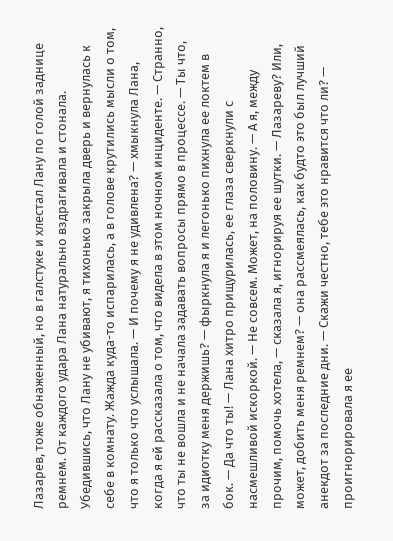Лазарев, тоже обнаженный, но в галстуке и хлестал Лану по голой заднице ремнем. От каждого удара Лана натурально вздрагивала и стонала. Убедившись, что Лану не убивают, я тихонько закрыла дверь и вернулась к себе в комнату. Жажда куда-то испарилась, а в голове крутились мысли о том, что я только что услышала. — И почему я не удивлена? — хмыкнула Лана, когда я ей рассказала о том, что видела в этом ночном инциденте. — Странно, что ты не вошла и не начала задавать вопросы прямо в процессе. — Ты что, за идиотку меня держишь? — фыркнула я и легонько пихнула ее локтем в бок. — Да что ты! — Лана хитро прищурилась, ее глаза сверкнули с насмешливой искоркой. — Не совсем. Может, на половину. — А я, между прочим, помочь хотела, — сказала я, игнорируя ее шутки. — Лазареву? Или, может, добить меня ремнем? — она рассмеялась, как будто это был лучший анекдот за последние дни. — Скажи честно, тебе это нравится что ли? — проигнорировала я ее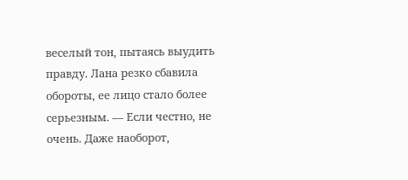веселый тон, пытаясь выудить правду. Лана резко сбавила обороты, ее лицо стало более серьезным. — Если честно, не очень. Даже наоборот,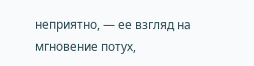неприятно, — ее взгляд на мгновение потух,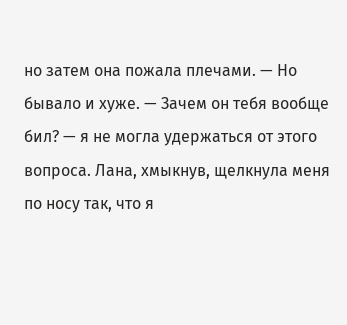но затем она пожала плечами. — Но бывало и хуже. — Зачем он тебя вообще бил? — я не могла удержаться от этого вопроса. Лана, хмыкнув, щелкнула меня по носу так, что я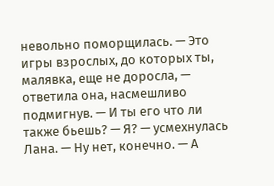невольно поморщилась. — Это игры взрослых, до которых ты, малявка, еще не доросла, — ответила она, насмешливо подмигнув. — И ты его что ли также бьешь? — Я? — усмехнулась Лана. — Ну нет, конечно. — А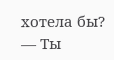хотела бы? — Ты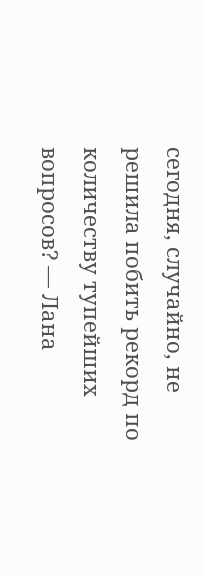сегодня, случайно, не решила побить рекорд по количеству тупейших вопросов? — Лана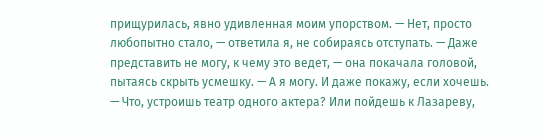прищурилась, явно удивленная моим упорством. — Нет, просто любопытно стало, — ответила я, не собираясь отступать. — Даже представить не могу, к чему это ведет, — она покачала головой, пытаясь скрыть усмешку. — А я могу. И даже покажу, если хочешь. — Что, устроишь театр одного актера? Или пойдешь к Лазареву,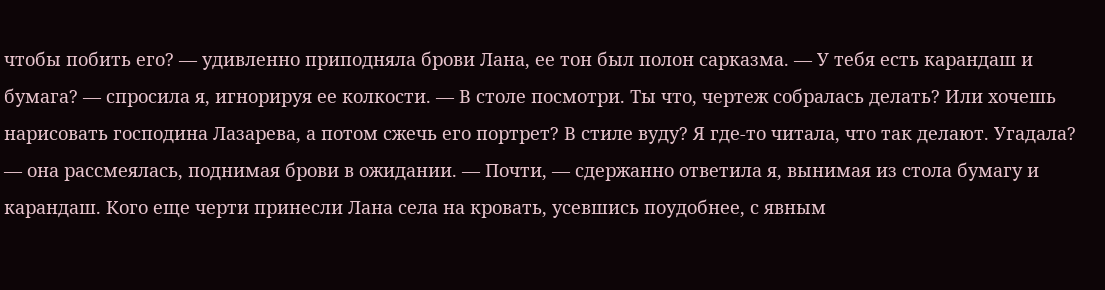чтобы побить его? — удивленно приподняла брови Лана, ее тон был полон сарказма. — У тебя есть карандаш и бумага? — спросила я, игнорируя ее колкости. — В столе посмотри. Ты что, чертеж собралась делать? Или хочешь нарисовать господина Лазарева, а потом сжечь его портрет? В стиле вуду? Я где-то читала, что так делают. Угадала? — она рассмеялась, поднимая брови в ожидании. — Почти, — сдержанно ответила я, вынимая из стола бумагу и карандаш. Кого еще черти принесли Лана села на кровать, усевшись поудобнее, с явным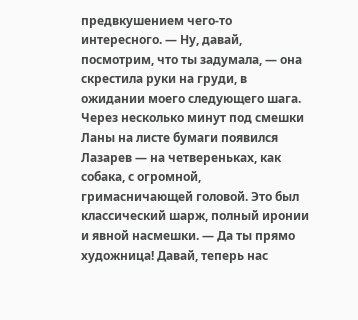предвкушением чего-то интересного. — Ну, давай, посмотрим, что ты задумала, — она скрестила руки на груди, в ожидании моего следующего шага. Через несколько минут под смешки Ланы на листе бумаги появился Лазарев — на четвереньках, как собака, с огромной, гримасничающей головой. Это был классический шарж, полный иронии и явной насмешки. — Да ты прямо художница! Давай, теперь нас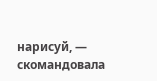нарисуй, — скомандовала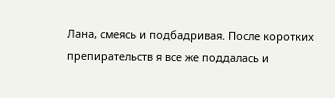Лана, смеясь и подбадривая. После коротких препирательств я все же поддалась и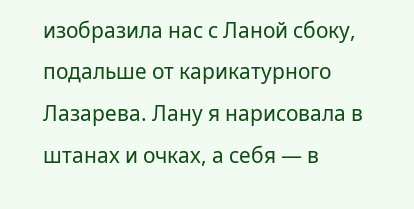изобразила нас с Ланой сбоку, подальше от карикатурного Лазарева. Лану я нарисовала в штанах и очках, а себя — в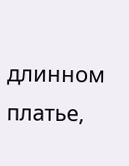длинном платье,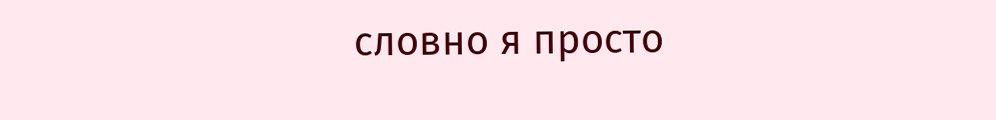словно я просто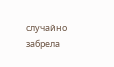случайно забрела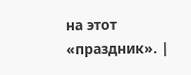на этот «праздник». |